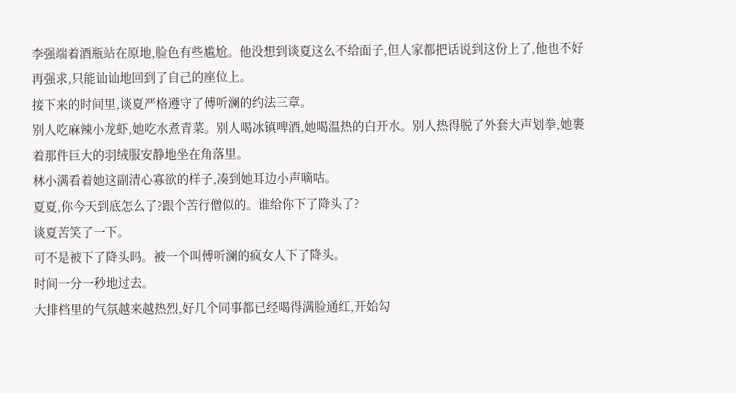李强端着酒瓶站在原地,脸色有些尴尬。他没想到谈夏这么不给面子,但人家都把话说到这份上了,他也不好再强求,只能讪讪地回到了自己的座位上。
接下来的时间里,谈夏严格遵守了傅听澜的约法三章。
别人吃麻辣小龙虾,她吃水煮青菜。别人喝冰镇啤酒,她喝温热的白开水。别人热得脱了外套大声划拳,她裹着那件巨大的羽绒服安静地坐在角落里。
林小满看着她这副清心寡欲的样子,凑到她耳边小声嘀咕。
夏夏,你今天到底怎么了?跟个苦行僧似的。谁给你下了降头了?
谈夏苦笑了一下。
可不是被下了降头吗。被一个叫傅听澜的疯女人下了降头。
时间一分一秒地过去。
大排档里的气氛越来越热烈,好几个同事都已经喝得满脸通红,开始勾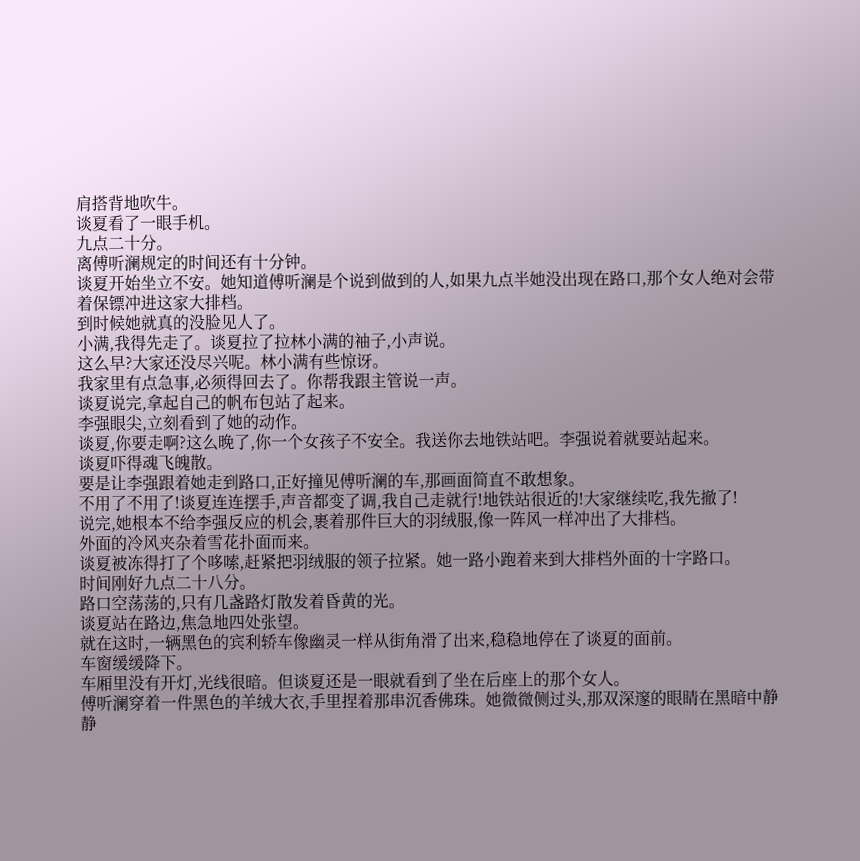肩搭背地吹牛。
谈夏看了一眼手机。
九点二十分。
离傅听澜规定的时间还有十分钟。
谈夏开始坐立不安。她知道傅听澜是个说到做到的人,如果九点半她没出现在路口,那个女人绝对会带着保镖冲进这家大排档。
到时候她就真的没脸见人了。
小满,我得先走了。谈夏拉了拉林小满的袖子,小声说。
这么早?大家还没尽兴呢。林小满有些惊讶。
我家里有点急事,必须得回去了。你帮我跟主管说一声。
谈夏说完,拿起自己的帆布包站了起来。
李强眼尖,立刻看到了她的动作。
谈夏,你要走啊?这么晚了,你一个女孩子不安全。我送你去地铁站吧。李强说着就要站起来。
谈夏吓得魂飞魄散。
要是让李强跟着她走到路口,正好撞见傅听澜的车,那画面简直不敢想象。
不用了不用了!谈夏连连摆手,声音都变了调,我自己走就行!地铁站很近的!大家继续吃,我先撤了!
说完,她根本不给李强反应的机会,裹着那件巨大的羽绒服,像一阵风一样冲出了大排档。
外面的冷风夹杂着雪花扑面而来。
谈夏被冻得打了个哆嗦,赶紧把羽绒服的领子拉紧。她一路小跑着来到大排档外面的十字路口。
时间刚好九点二十八分。
路口空荡荡的,只有几盏路灯散发着昏黄的光。
谈夏站在路边,焦急地四处张望。
就在这时,一辆黑色的宾利轿车像幽灵一样从街角滑了出来,稳稳地停在了谈夏的面前。
车窗缓缓降下。
车厢里没有开灯,光线很暗。但谈夏还是一眼就看到了坐在后座上的那个女人。
傅听澜穿着一件黑色的羊绒大衣,手里捏着那串沉香佛珠。她微微侧过头,那双深邃的眼睛在黑暗中静静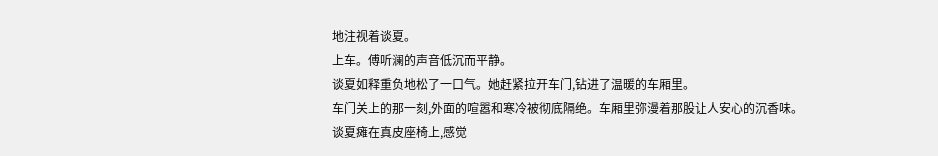地注视着谈夏。
上车。傅听澜的声音低沉而平静。
谈夏如释重负地松了一口气。她赶紧拉开车门,钻进了温暖的车厢里。
车门关上的那一刻,外面的喧嚣和寒冷被彻底隔绝。车厢里弥漫着那股让人安心的沉香味。
谈夏瘫在真皮座椅上,感觉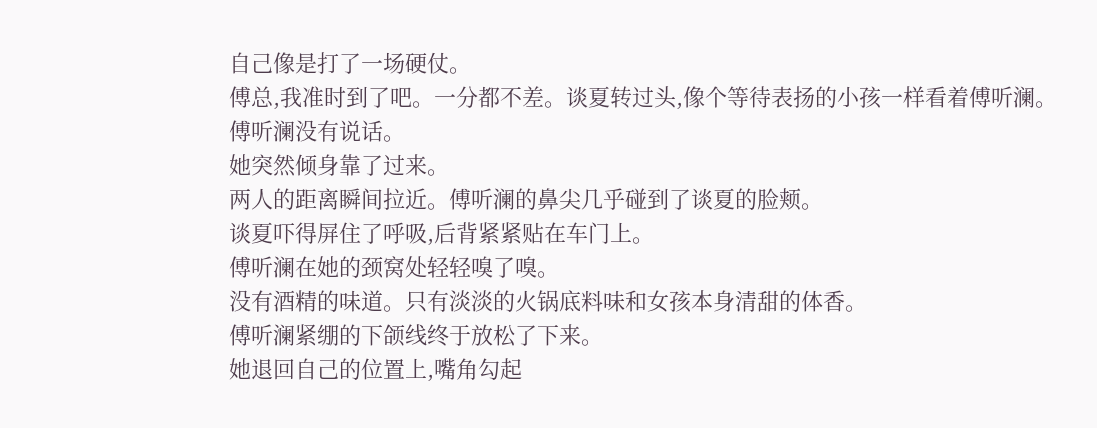自己像是打了一场硬仗。
傅总,我准时到了吧。一分都不差。谈夏转过头,像个等待表扬的小孩一样看着傅听澜。
傅听澜没有说话。
她突然倾身靠了过来。
两人的距离瞬间拉近。傅听澜的鼻尖几乎碰到了谈夏的脸颊。
谈夏吓得屏住了呼吸,后背紧紧贴在车门上。
傅听澜在她的颈窝处轻轻嗅了嗅。
没有酒精的味道。只有淡淡的火锅底料味和女孩本身清甜的体香。
傅听澜紧绷的下颌线终于放松了下来。
她退回自己的位置上,嘴角勾起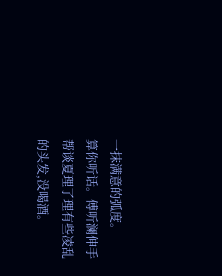一抹满意的弧度。
算你听话。傅听澜伸手帮谈夏理了理有些凌乱的头发,没喝酒。